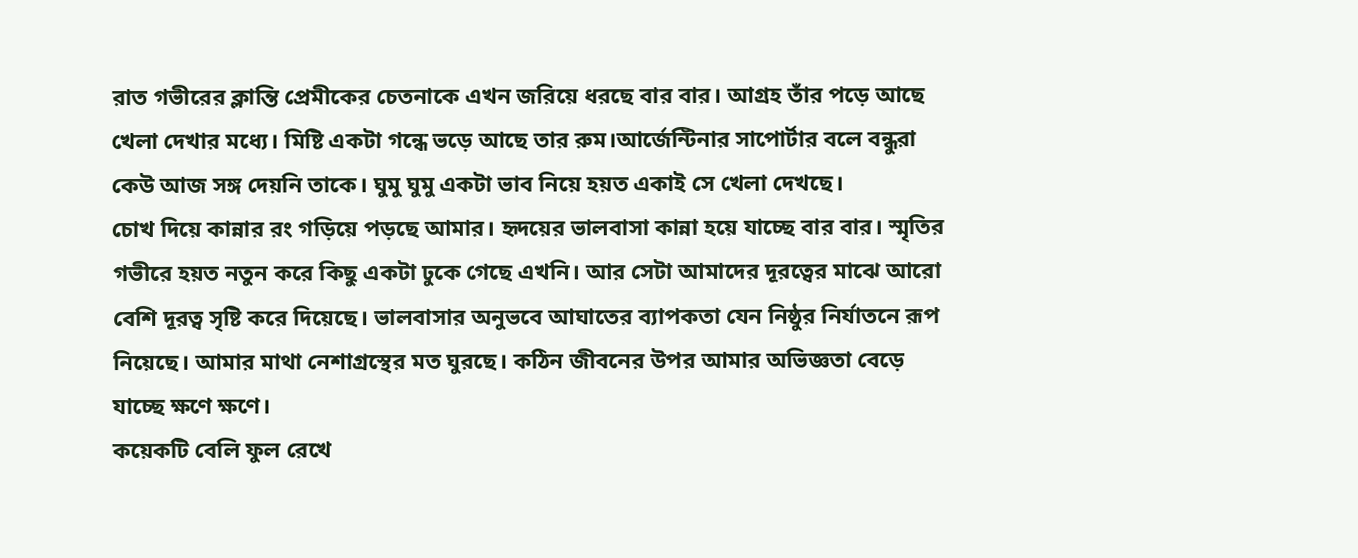রাত গভীরের ক্লান্তি প্রেমীকের চেতনাকে এখন জরিয়ে ধরছে বার বার। আগ্রহ তাঁর পড়ে আছে খেলা দেখার মধ্যে। মিষ্টি একটা গন্ধে ভড়ে আছে তার রুম।আর্জেন্টিনার সাপোর্টার বলে বন্ধুরা কেউ আজ সঙ্গ দেয়নি তাকে। ঘুমু ঘুমু একটা ভাব নিয়ে হয়ত একাই সে খেলা দেখছে।
চোখ দিয়ে কান্নার রং গড়িয়ে পড়ছে আমার। হৃদয়ের ভালবাসা কান্না হয়ে যাচ্ছে বার বার। স্মৃতির গভীরে হয়ত নতুন করে কিছু একটা ঢুকে গেছে এখনি। আর সেটা আমাদের দূরত্বের মাঝে আরো বেশি দূরত্ব সৃষ্টি করে দিয়েছে। ভালবাসার অনুভবে আঘাতের ব্যাপকতা যেন নিষ্ঠুর নির্যাতনে রূপ নিয়েছে। আমার মাথা নেশাগ্রস্থের মত ঘুরছে। কঠিন জীবনের উপর আমার অভিজ্ঞতা বেড়ে যাচ্ছে ক্ষণে ক্ষণে।
কয়েকটি বেলি ফুল রেখে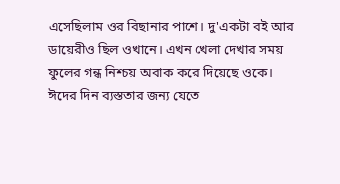এসেছিলাম ওর বিছানার পাশে। দু'একটা বই আর ডায়েরীও ছিল ওখানে। এখন খেলা দেখার সময় ফুলের গন্ধ নিশ্চয় অবাক করে দিয়েছে ওকে। ঈদের দিন ব্যস্ততার জন্য যেতে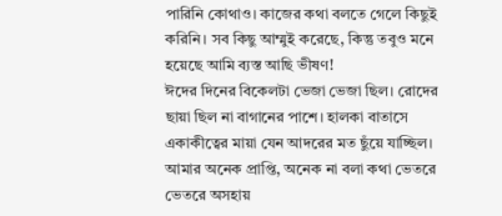পারিনি কোথাও। কাজের কথা বলতে গেলে কিছুই করিনি। সব কিছু আম্মুই করেছে, কিন্তু তবুও মনে হয়েছে আমি ব্যস্ত আছি ভীষণ!
ঈদের দিনের বিকেলটা ভেজা ভেজা ছিল। রোদের ছায়া ছিল না বাগানের পাশে। হালকা বাতাসে একাকীত্বের মায়া যেন আদরের মত ছুঁয়ে যাচ্ছিল। আমার অনেক প্রাপ্তি, অনেক না বলা কথা ভেতরে ভেতরে অসহায়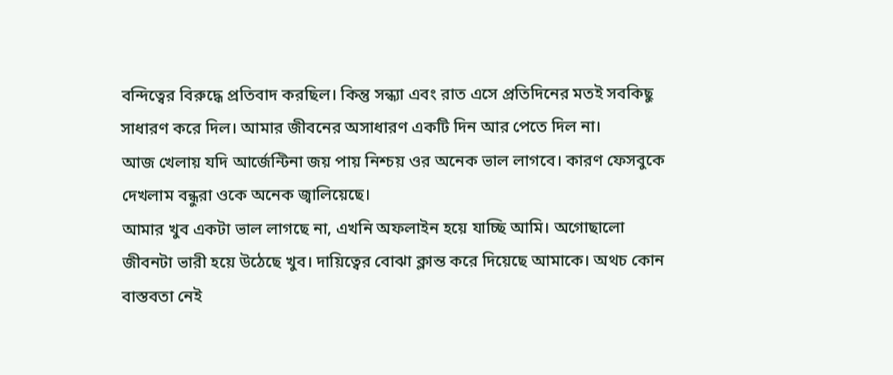বন্দিত্বের বিরুদ্ধে প্রতিবাদ করছিল। কিন্তু সন্ধ্যা এবং রাত এসে প্রতিদিনের মতই সবকিছু সাধারণ করে দিল। আমার জীবনের অসাধারণ একটি দিন আর পেতে দিল না।
আজ খেলায় যদি আর্জেন্টিনা জয় পায় নিশ্চয় ওর অনেক ভাল লাগবে। কারণ ফেসবুকে দেখলাম বন্ধুরা ওকে অনেক জ্বালিয়েছে।
আমার খুব একটা ভাল লাগছে না, এখনি অফলাইন হয়ে যাচ্ছি আমি। অগোছালো জীবনটা ভারী হয়ে উঠেছে খুব। দায়িত্বের বোঝা ক্লান্ত করে দিয়েছে আমাকে। অথচ কোন বাস্তবতা নেই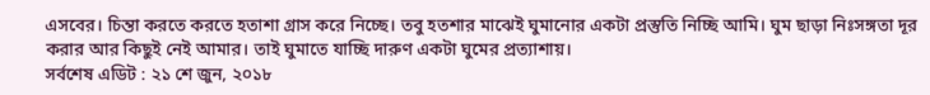এসবের। চিন্তা করতে করতে হতাশা গ্রাস করে নিচ্ছে। তবু হতশার মাঝেই ঘুমানোর একটা প্রস্তুতি নিচ্ছি আমি। ঘুম ছাড়া নিঃসঙ্গতা দূর করার আর কিছুই নেই আমার। তাই ঘুমাতে যাচ্ছি দারুণ একটা ঘুমের প্রত্যাশায়।
সর্বশেষ এডিট : ২১ শে জুন, ২০১৮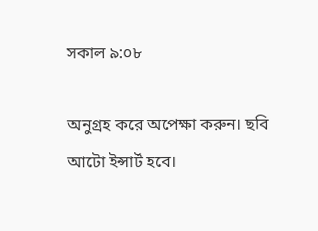সকাল ৯:০৮

অনুগ্রহ করে অপেক্ষা করুন। ছবি আটো ইন্সার্ট হবে।